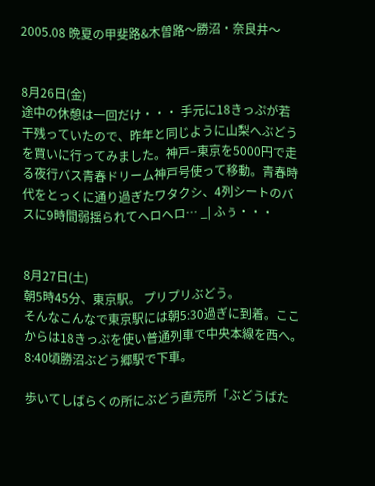2005.08 晩夏の甲斐路&木曽路〜勝沼・奈良井〜


8月26日(金)
途中の休憩は一回だけ・・・ 手元に18きっぷが若干残っていたので、昨年と同じように山梨へぶどうを買いに行ってみました。神戸−東京を5000円で走る夜行バス青春ドリーム神戸号使って移動。青春時代をとっくに通り過ぎたワタクシ、4列シートのバスに9時間弱揺られてヘロヘロ… _| ふぅ・・・


8月27日(土)
朝5時45分、東京駅。 プリプリぶどう。
そんなこんなで東京駅には朝5:30過ぎに到着。ここからは18きっぷを使い普通列車で中央本線を西へ。8:40頃勝沼ぶどう郷駅で下車。

歩いてしばらくの所にぶどう直売所「ぶどうばた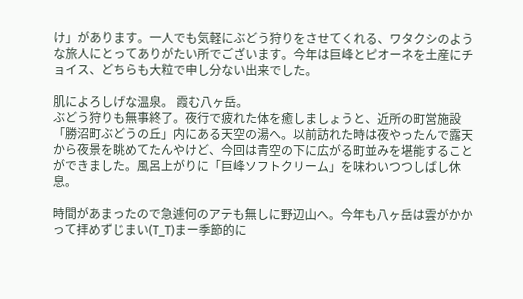け」があります。一人でも気軽にぶどう狩りをさせてくれる、ワタクシのような旅人にとってありがたい所でございます。今年は巨峰とピオーネを土産にチョイス、どちらも大粒で申し分ない出来でした。

肌によろしげな温泉。 霞む八ヶ岳。
ぶどう狩りも無事終了。夜行で疲れた体を癒しましょうと、近所の町営施設「勝沼町ぶどうの丘」内にある天空の湯へ。以前訪れた時は夜やったんで露天から夜景を眺めてたんやけど、今回は青空の下に広がる町並みを堪能することができました。風呂上がりに「巨峰ソフトクリーム」を味わいつつしばし休息。

時間があまったので急遽何のアテも無しに野辺山へ。今年も八ヶ岳は雲がかかって拝めずじまい(T_T)まー季節的に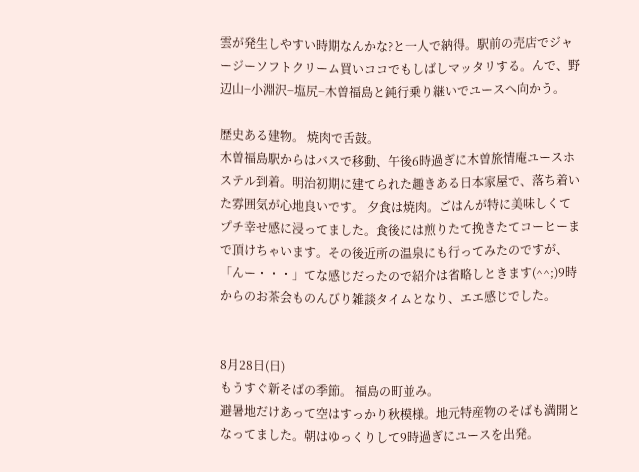雲が発生しやすい時期なんかな?と一人で納得。駅前の売店でジャージーソフトクリーム買いココでもしばしマッタリする。んで、野辺山−小淵沢−塩尻−木曽福島と鈍行乗り継いでユースへ向かう。

歴史ある建物。 焼肉で舌鼓。
木曽福島駅からはバスで移動、午後6時過ぎに木曽旅情庵ユースホステル到着。明治初期に建てられた趣きある日本家屋で、落ち着いた雰囲気が心地良いです。 夕食は焼肉。ごはんが特に美味しくてプチ幸せ感に浸ってました。食後には煎りたて挽きたてコーヒーまで頂けちゃいます。その後近所の温泉にも行ってみたのですが、「んー・・・」てな感じだったので紹介は省略しときます(^^;)9時からのお茶会ものんびり雑談タイムとなり、エエ感じでした。


8月28日(日)
もうすぐ新そばの季節。 福島の町並み。
避暑地だけあって空はすっかり秋模様。地元特産物のそばも満開となってました。朝はゆっくりして9時過ぎにユースを出発。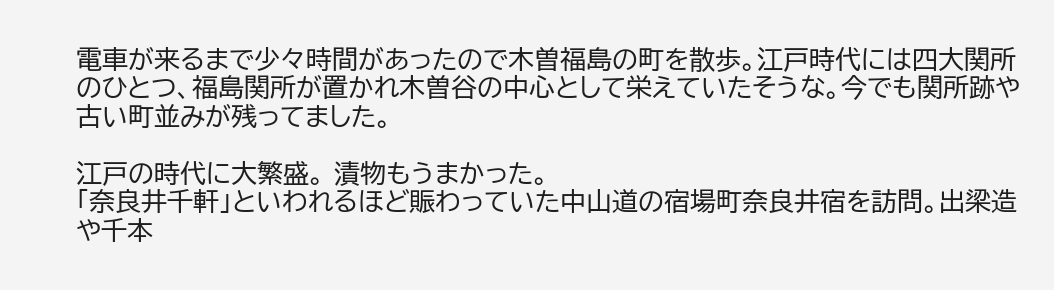電車が来るまで少々時間があったので木曽福島の町を散歩。江戸時代には四大関所のひとつ、福島関所が置かれ木曽谷の中心として栄えていたそうな。今でも関所跡や古い町並みが残ってました。

江戸の時代に大繁盛。 漬物もうまかった。
「奈良井千軒」といわれるほど賑わっていた中山道の宿場町奈良井宿を訪問。出梁造や千本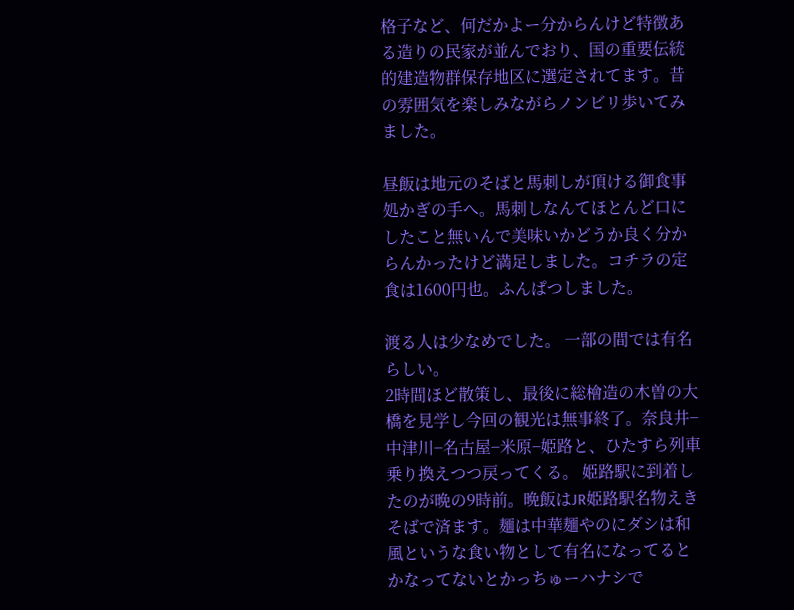格子など、何だかよー分からんけど特徴ある造りの民家が並んでおり、国の重要伝統的建造物群保存地区に選定されてます。昔の雰囲気を楽しみながらノンビリ歩いてみました。

昼飯は地元のそばと馬刺しが頂ける御食事処かぎの手へ。馬刺しなんてほとんど口にしたこと無いんで美味いかどうか良く分からんかったけど満足しました。コチラの定食は1600円也。ふんぱつしました。

渡る人は少なめでした。 一部の間では有名らしい。
2時間ほど散策し、最後に総檜造の木曽の大橋を見学し今回の観光は無事終了。奈良井−中津川−名古屋−米原−姫路と、ひたすら列車乗り換えつつ戻ってくる。 姫路駅に到着したのが晩の9時前。晩飯はJR姫路駅名物えきそばで済ます。麺は中華麺やのにダシは和風というな食い物として有名になってるとかなってないとかっちゅーハナシで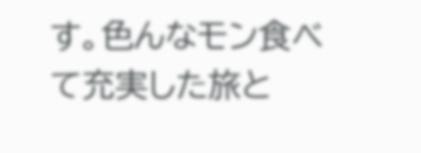す。色んなモン食べて充実した旅と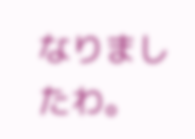なりましたわ。